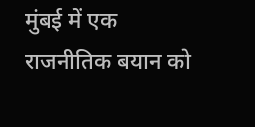मुंबई में एक राजनीतिक बयान को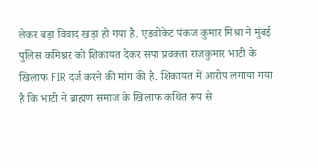लेकर बड़ा विवाद खड़ा हो गया है. एडवोकेट पंकज कुमार मिश्रा ने मुंबई पुलिस कमिश्नर को शिकायत देकर सपा प्रवक्ता राजकुमार भाटी के खिलाफ FIR दर्ज करने की मांग की है. शिकायत में आरोप लगाया गया है कि भाटी ने ब्राह्मण समाज के खिलाफ कथित रूप से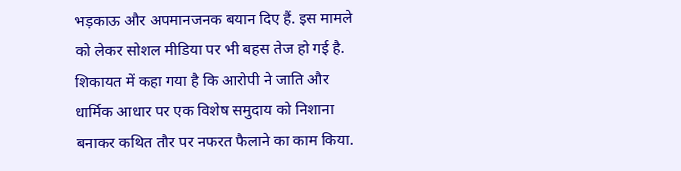भड़काऊ और अपमानजनक बयान दिए हैं. इस मामले को लेकर सोशल मीडिया पर भी बहस तेज हो गई है.
शिकायत में कहा गया है कि आरोपी ने जाति और धार्मिक आधार पर एक विशेष समुदाय को निशाना बनाकर कथित तौर पर नफरत फैलाने का काम किया.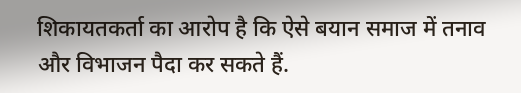शिकायतकर्ता का आरोप है कि ऐसे बयान समाज में तनाव और विभाजन पैदा कर सकते हैं.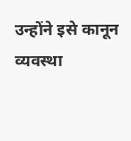उन्होंने इसे कानून व्यवस्था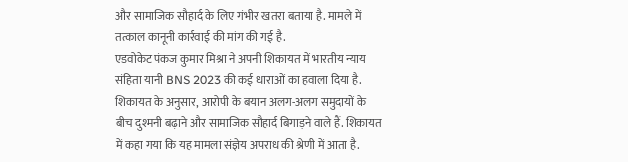और सामाजिक सौहार्द के लिए गंभीर खतरा बताया है. मामले में तत्काल कानूनी कार्रवाई की मांग की गई है.
एडवोकेट पंकज कुमार मिश्रा ने अपनी शिकायत में भारतीय न्याय संहिता यानी BNS 2023 की कई धाराओं का हवाला दिया है. शिकायत के अनुसार, आरोपी के बयान अलग-अलग समुदायों के बीच दुश्मनी बढ़ाने और सामाजिक सौहार्द बिगाड़ने वाले हैं. शिकायत में कहा गया कि यह मामला संज्ञेय अपराध की श्रेणी में आता है.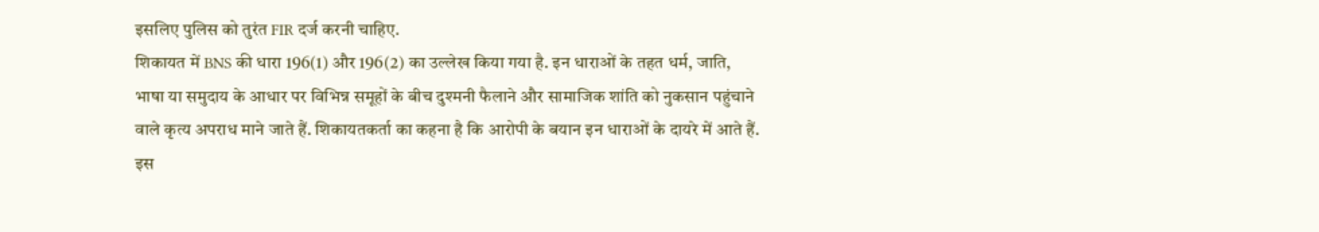इसलिए पुलिस को तुरंत FIR दर्ज करनी चाहिए.
शिकायत में BNS की धारा 196(1) और 196(2) का उल्लेख किया गया है. इन धाराओं के तहत धर्म, जाति, भाषा या समुदाय के आधार पर विभिन्न समूहों के बीच दुश्मनी फैलाने और सामाजिक शांति को नुकसान पहुंचाने वाले कृत्य अपराध माने जाते हैं. शिकायतकर्ता का कहना है कि आरोपी के बयान इन धाराओं के दायरे में आते हैं. इस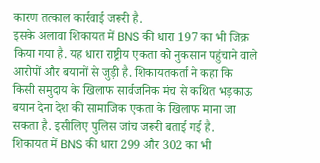कारण तत्काल कार्रवाई जरूरी है.
इसके अलावा शिकायत में BNS की धारा 197 का भी जिक्र किया गया है. यह धारा राष्ट्रीय एकता को नुकसान पहुंचाने वाले आरोपों और बयानों से जुड़ी है. शिकायतकर्ता ने कहा कि किसी समुदाय के खिलाफ सार्वजनिक मंच से कथित भड़काऊ बयान देना देश की सामाजिक एकता के खिलाफ माना जा सकता है. इसीलिए पुलिस जांच जरूरी बताई गई है.
शिकायत में BNS की धारा 299 और 302 का भी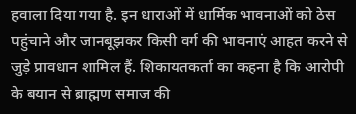हवाला दिया गया है. इन धाराओं में धार्मिक भावनाओं को ठेस पहुंचाने और जानबूझकर किसी वर्ग की भावनाएं आहत करने से जुड़े प्रावधान शामिल हैं. शिकायतकर्ता का कहना है कि आरोपी के बयान से ब्राह्मण समाज की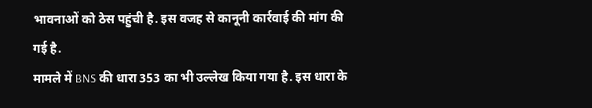भावनाओं को ठेस पहुंची है. इस वजह से कानूनी कार्रवाई की मांग की गई है.
मामले में BNS की धारा 353 का भी उल्लेख किया गया है. इस धारा के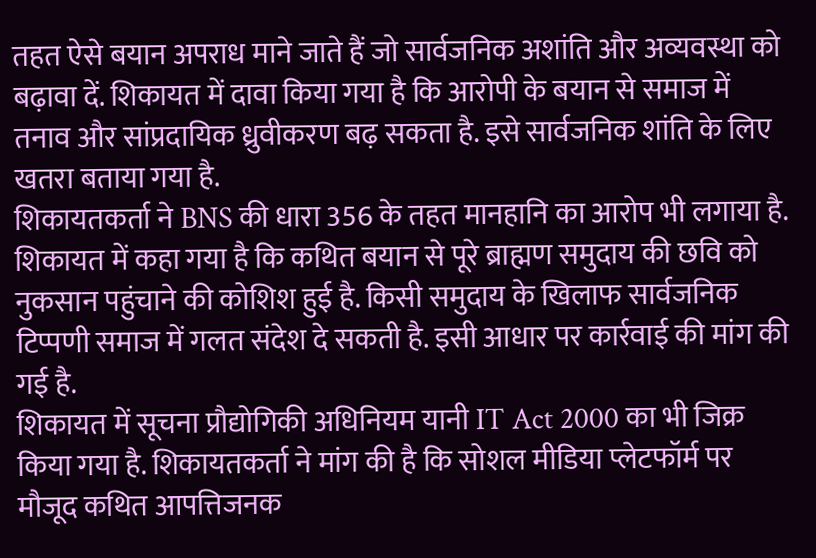तहत ऐसे बयान अपराध माने जाते हैं जो सार्वजनिक अशांति और अव्यवस्था को बढ़ावा दें. शिकायत में दावा किया गया है कि आरोपी के बयान से समाज में तनाव और सांप्रदायिक ध्रुवीकरण बढ़ सकता है. इसे सार्वजनिक शांति के लिए खतरा बताया गया है.
शिकायतकर्ता ने BNS की धारा 356 के तहत मानहानि का आरोप भी लगाया है. शिकायत में कहा गया है कि कथित बयान से पूरे ब्राह्मण समुदाय की छवि को नुकसान पहुंचाने की कोशिश हुई है. किसी समुदाय के खिलाफ सार्वजनिक टिप्पणी समाज में गलत संदेश दे सकती है. इसी आधार पर कार्रवाई की मांग की गई है.
शिकायत में सूचना प्रौद्योगिकी अधिनियम यानी IT Act 2000 का भी जिक्र किया गया है. शिकायतकर्ता ने मांग की है कि सोशल मीडिया प्लेटफॉर्म पर मौजूद कथित आपत्तिजनक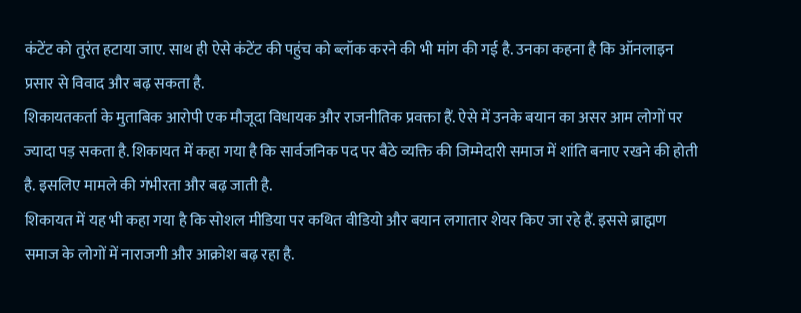कंटेंट को तुरंत हटाया जाए. साथ ही ऐसे कंटेंट की पहुंच को ब्लॉक करने की भी मांग की गई है. उनका कहना है कि ऑनलाइन प्रसार से विवाद और बढ़ सकता है.
शिकायतकर्ता के मुताबिक आरोपी एक मौजूदा विधायक और राजनीतिक प्रवक्ता हैं. ऐसे में उनके बयान का असर आम लोगों पर ज्यादा पड़ सकता है. शिकायत में कहा गया है कि सार्वजनिक पद पर बैठे व्यक्ति की जिम्मेदारी समाज में शांति बनाए रखने की होती है. इसलिए मामले की गंभीरता और बढ़ जाती है.
शिकायत में यह भी कहा गया है कि सोशल मीडिया पर कथित वीडियो और बयान लगातार शेयर किए जा रहे हैं. इससे ब्राह्मण समाज के लोगों में नाराजगी और आक्रोश बढ़ रहा है.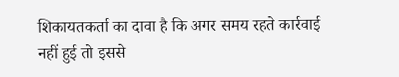शिकायतकर्ता का दावा है कि अगर समय रहते कार्रवाई नहीं हुई तो इससे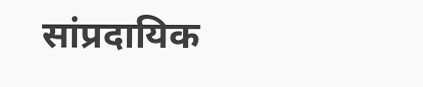सांप्रदायिक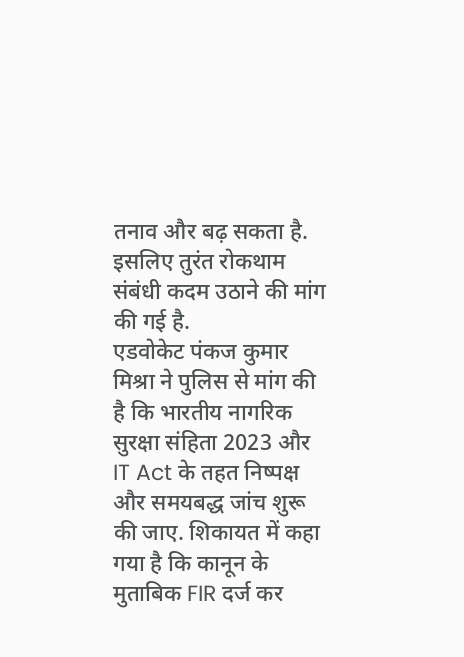तनाव और बढ़ सकता है. इसलिए तुरंत रोकथाम संबंधी कदम उठाने की मांग की गई है.
एडवोकेट पंकज कुमार मिश्रा ने पुलिस से मांग की है कि भारतीय नागरिक सुरक्षा संहिता 2023 और IT Act के तहत निष्पक्ष और समयबद्ध जांच शुरू की जाए. शिकायत में कहा गया है कि कानून के मुताबिक FIR दर्ज कर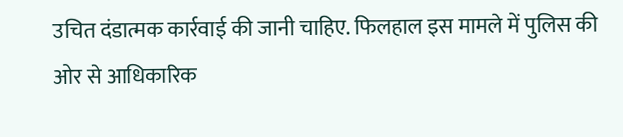उचित दंडात्मक कार्रवाई की जानी चाहिए. फिलहाल इस मामले में पुलिस की ओर से आधिकारिक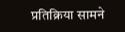प्रतिक्रिया सामने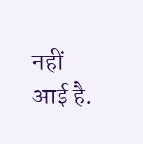नहीं आई है.